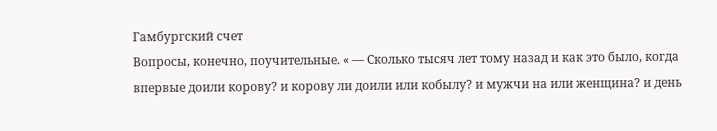Гамбургский счет
Вопросы, конечно, поучительные. « — Сколько тысяч лет тому назад и как это было, когда впервые доили корову? и корову ли доили или кобылу? и мужчи на или женщина? и день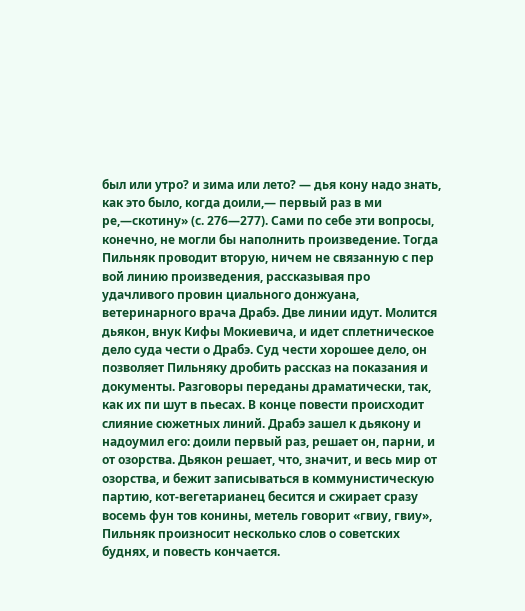был или утро? и зима или лето? — дья кону надо знать, как это было, когда доили,— первый раз в ми ре,—скотину» (с. 276—277). Сами по себе эти вопросы, конечно, не могли бы наполнить произведение. Тогда Пильняк проводит вторую, ничем не связанную с пер вой линию произведения, рассказывая про удачливого провин циального донжуана, ветеринарного врача Драбэ. Две линии идут. Молится дьякон, внук Кифы Мокиевича, и идет сплетническое дело суда чести о Драбэ. Суд чести хорошее дело, он позволяет Пильняку дробить рассказ на показания и документы. Разговоры переданы драматически, так, как их пи шут в пьесах. В конце повести происходит слияние сюжетных линий. Драбэ зашел к дьякону и надоумил его: доили первый раз, решает он, парни, и от озорства. Дьякон решает, что, значит, и весь мир от озорства, и бежит записываться в коммунистическую партию, кот-вегетарианец бесится и сжирает сразу восемь фун тов конины, метель говорит «гвиу, гвиу», Пильняк произносит несколько слов о советских буднях, и повесть кончается.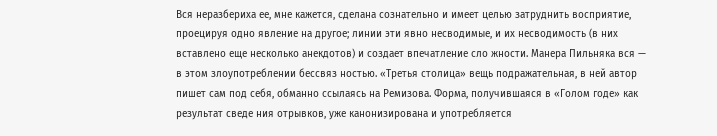Вся неразбериха ее, мне кажется, сделана сознательно и имеет целью затруднить восприятие, проецируя одно явление на другое; линии эти явно несводимые, и их несводимость (в них вставлено еще несколько анекдотов) и создает впечатление сло жности. Манера Пильняка вся — в этом злоупотреблении бессвяз ностью. «Третья столица» вещь подражательная, в ней автор пишет сам под себя, обманно ссылаясь на Ремизова. Форма, получившаяся в «Голом годе» как результат сведе ния отрывков, уже канонизирована и употребляется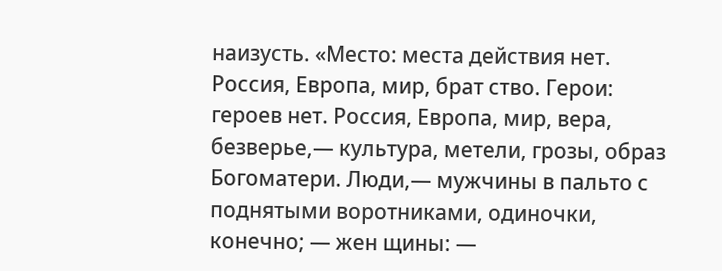наизусть. «Место: места действия нет. Россия, Европа, мир, брат ство. Герои: героев нет. Россия, Европа, мир, вера, безверье,— культура, метели, грозы, образ Богоматери. Люди,— мужчины в пальто с поднятыми воротниками, одиночки, конечно; — жен щины: —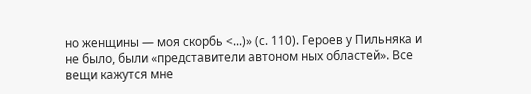но женщины — моя скорбь <...)» (с. 110). Героев у Пильняка и не было, были «представители автоном ных областей». Все вещи кажутся мне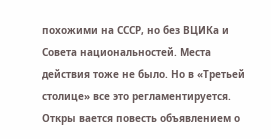похожими на СССР, но без ВЦИКа и Совета национальностей. Места действия тоже не было. Но в «Третьей столице» все это регламентируется. Откры вается повесть объявлением о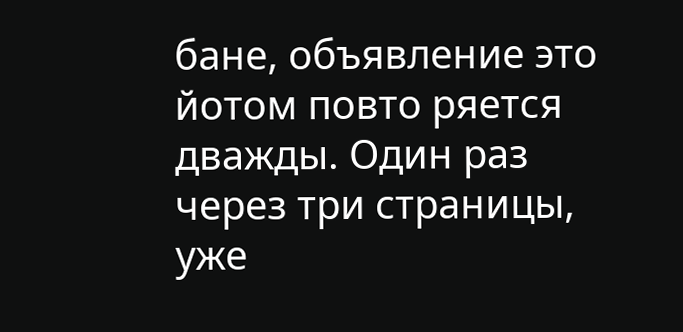бане, объявление это йотом повто ряется дважды. Один раз через три страницы, уже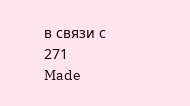в связи с
271
Made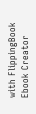with FlippingBook Ebook Creator